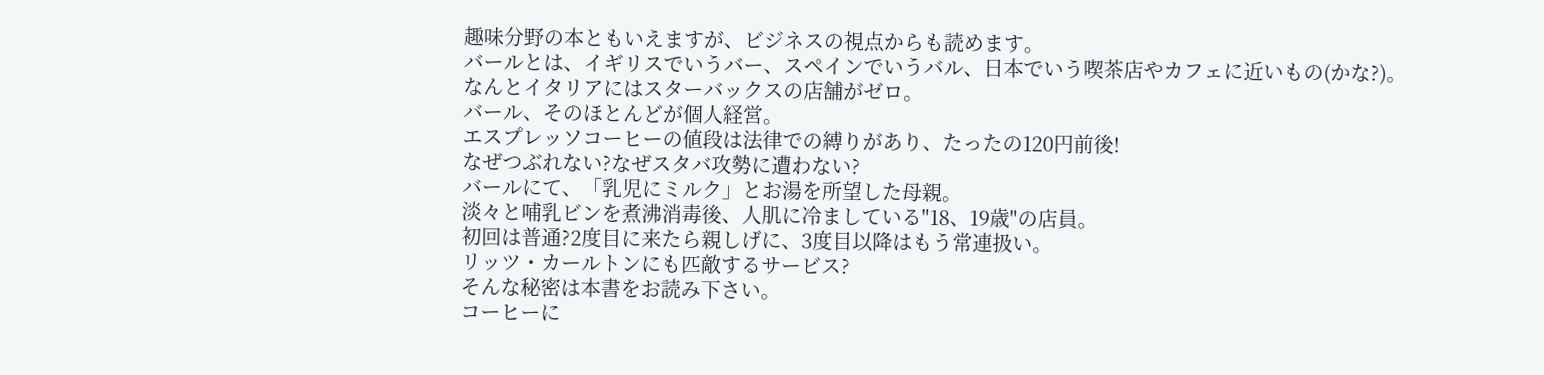趣味分野の本ともいえますが、ビジネスの視点からも読めます。
バールとは、イギリスでいうバー、スペインでいうバル、日本でいう喫茶店やカフェに近いもの(かな?)。
なんとイタリアにはスターバックスの店舗がゼロ。
バール、そのほとんどが個人経営。
エスプレッソコーヒーの値段は法律での縛りがあり、たったの120円前後!
なぜつぶれない?なぜスタバ攻勢に遭わない?
バールにて、「乳児にミルク」とお湯を所望した母親。
淡々と哺乳ビンを煮沸消毒後、人肌に冷ましている"18、19歳"の店員。
初回は普通?2度目に来たら親しげに、3度目以降はもう常連扱い。
リッツ・カールトンにも匹敵するサービス?
そんな秘密は本書をお読み下さい。
コーヒーに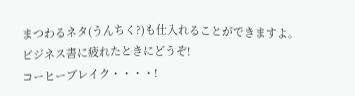まつわるネタ(うんちく?)も仕入れることができますよ。
ビジネス書に疲れたときにどうぞ!
コーヒーブレイク・・・・!